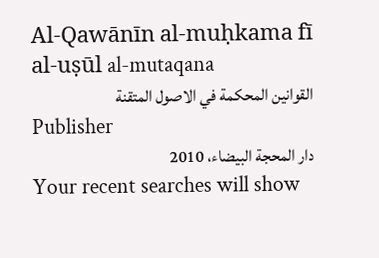Al-Qawānīn al-muḥkama fī al-uṣūl al-mutaqana
القوانين المحكمة في الاصول المتقنة
Publisher
دار المحجة البيضاء، 2010
Your recent searches will show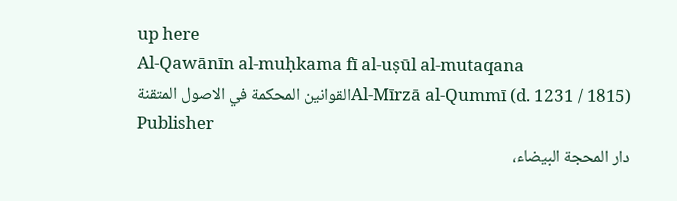up here
Al-Qawānīn al-muḥkama fī al-uṣūl al-mutaqana
Al-Mīrzā al-Qummī (d. 1231 / 1815)القوانين المحكمة في الاصول المتقنة
Publisher
دار المحجة البيضاء،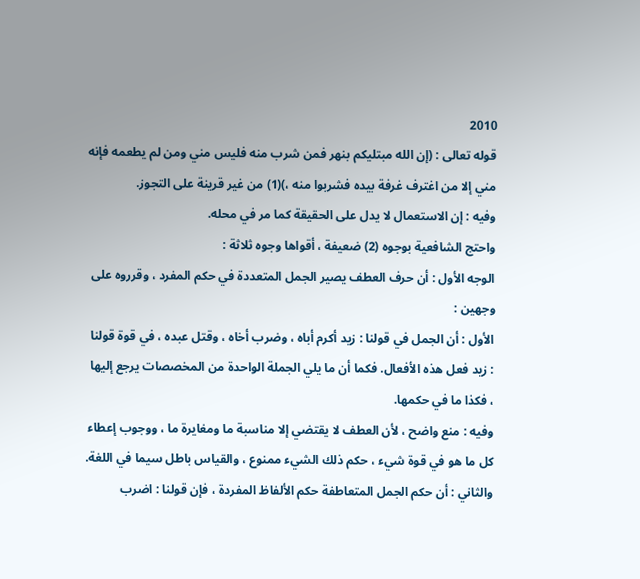2010
قوله تعالى : (إن الله مبتليكم بنهر فمن شرب منه فليس مني ومن لم يطعمه فإنه مني إلا من اغترف غرفة بيده فشربوا منه ،)(1) من غير قرينة على التجوز.
وفيه : إن الاستعمال لا يدل على الحقيقة كما مر في محله.
واحتج الشافعية بوجوه (2) ضعيفة ، أقواها وجوه ثلاثة :
الوجه الأول : أن حرف العطف يصير الجمل المتعددة في حكم المفرد ، وقرروه على وجهين :
الأول : أن الجمل في قولنا : زيد أكرم أباه ، وضرب أخاه ، وقتل عبده ، في قوة قولنا : زيد فعل هذه الأفعال. فكما أن ما يلي الجملة الواحدة من المخصصات يرجع إليها ، فكذا ما في حكمها.
وفيه : منع واضح ، لأن العطف لا يقتضي إلا مناسبة ما ومغايرة ما ، ووجوب إعطاء كل ما هو في قوة شيء ، حكم ذلك الشيء ممنوع ، والقياس باطل سيما في اللغة.
والثاني : أن حكم الجمل المتعاطفة حكم الألفاظ المفردة ، فإن قولنا : اضرب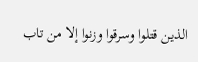الذين قتلوا وسرقوا وزنوا إلا من تاب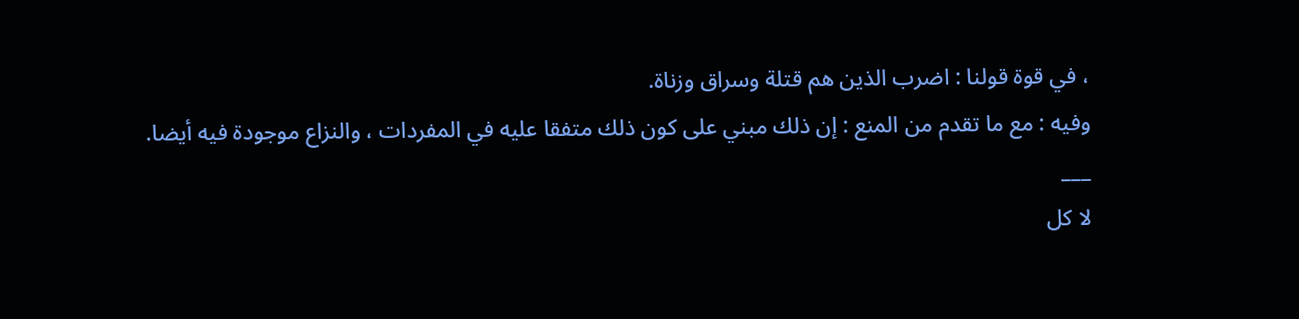، في قوة قولنا : اضرب الذين هم قتلة وسراق وزناة.
وفيه : مع ما تقدم من المنع : إن ذلك مبني على كون ذلك متفقا عليه في المفردات ، والنزاع موجودة فيه أيضا.
___
لا كل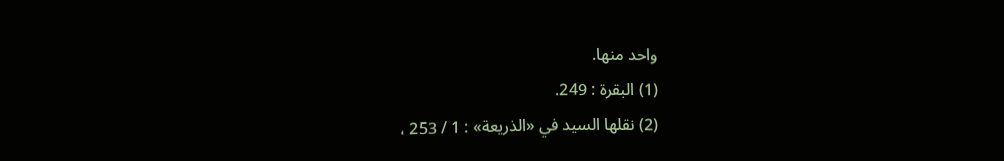واحد منها.
(1) البقرة : 249.
(2) نقلها السيد في «الذريعة» : 1 / 253 ،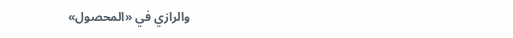والرازي في «المحصول»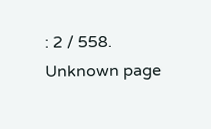: 2 / 558.
Unknown page